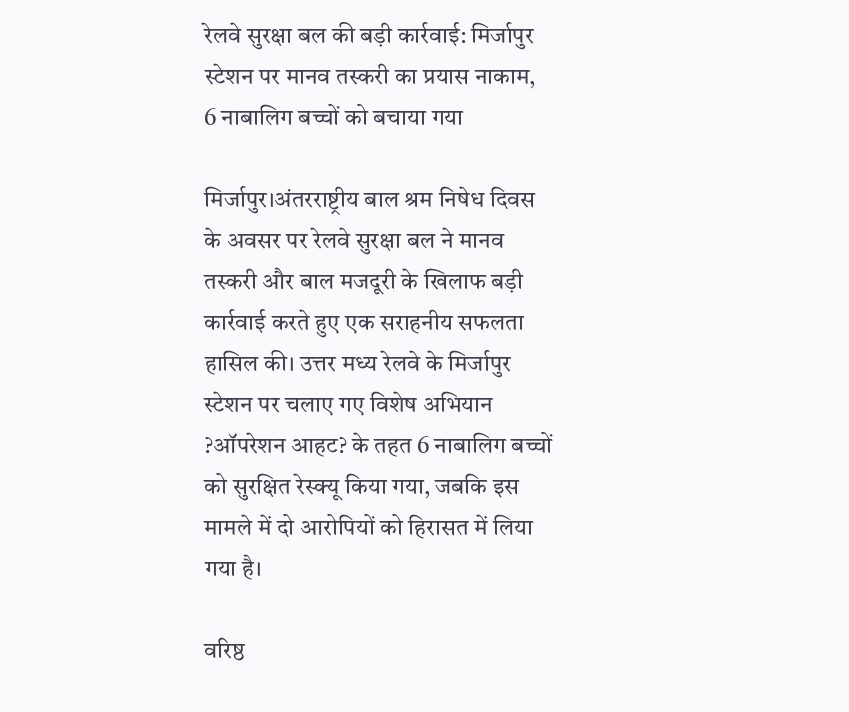रेलवे सुरक्षा बल की बड़ी कार्रवाई: मिर्जापुर स्टेशन पर मानव तस्करी का प्रयास नाकाम, 6 नाबालिग बच्चों को बचाया गया

मिर्जापुर।अंतरराष्ट्रीय बाल श्रम निषेध दिवस के अवसर पर रेलवे सुरक्षा बल ने मानव तस्करी और बाल मजदूरी के खिलाफ बड़ी कार्रवाई करते हुए एक सराहनीय सफलता हासिल की। उत्तर मध्य रेलवे के मिर्जापुर स्टेशन पर चलाए गए विशेष अभियान ?ऑपरेशन आहट? के तहत 6 नाबालिग बच्चों को सुरक्षित रेस्क्यू किया गया, जबकि इस मामले में दो आरोपियों को हिरासत में लिया गया है।

वरिष्ठ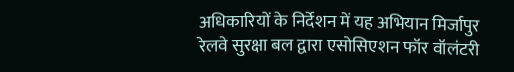अधिकारियों के निर्देशन में यह अभियान मिर्जापुर रेलवे सुरक्षा बल द्वारा एसोसिएशन फॉर वॉलंटरी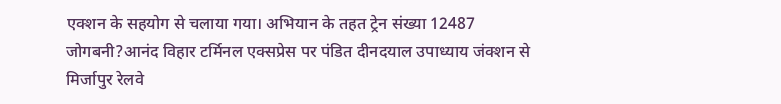एक्शन के सहयोग से चलाया गया। अभियान के तहत ट्रेन संख्या 12487 जोगबनी?आनंद विहार टर्मिनल एक्सप्रेस पर पंडित दीनदयाल उपाध्याय जंक्शन से मिर्जापुर रेलवे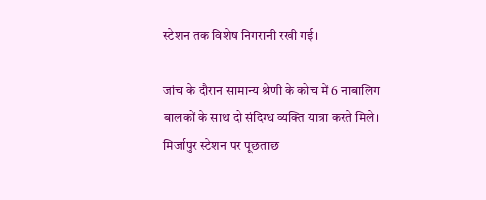स्टेशन तक विशेष निगरानी रखी गई।

जांच के दौरान सामान्य श्रेणी के कोच में 6 नाबालिग बालकों के साथ दो संदिग्ध व्यक्ति यात्रा करते मिले। मिर्जापुर स्टेशन पर पूछताछ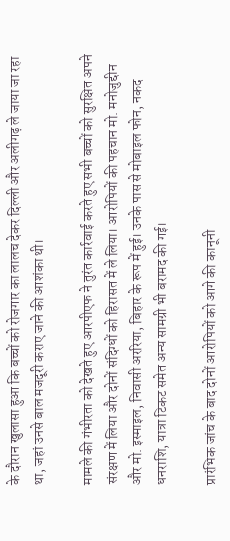के दौरान खुलासा हुआ कि बच्चों को रोजगार का लालच देकर दिल्ली और अलीगढ़ ले जाया जा रहा था, जहां उनसे बाल मजदूरी कराए जाने की आशंका थी।

मामले की गंभीरता को देखते हुए आरपीएफ ने तुरंत कार्रवाई करते हुए सभी बच्चों को सुरक्षित अपने संरक्षण में लिया और दोनों संदिग्धों को हिरासत में ले लिया। आरोपियों की पहचान मो. मनोजुद्दीन और मो. इस्माइल, निवासी अररिया, बिहार के रूप में हुई। उनके पास से मोबाइल फोन, नकद धनराशि, यात्रा टिकट समेत अन्य सामग्री भी बरामद की गई।

प्रारंभिक जांच के बाद दोनों आरोपियों को आगे की कानूनी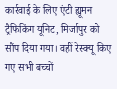कार्रवाई के लिए एंटी ह्यूमन ट्रैफिकिंग यूनिट, मिर्जापुर को सौंप दिया गया। वहीं रेस्क्यू किए गए सभी बच्चों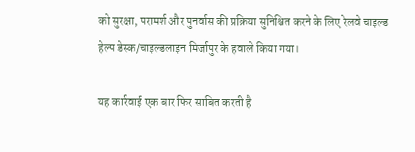को सुरक्षा, परामर्श और पुनर्वास की प्रक्रिया सुनिश्चित करने के लिए रेलवे चाइल्ड हेल्प डेस्क/चाइल्डलाइन मिर्जापुर के हवाले किया गया।

यह कार्रवाई एक बार फिर साबित करती है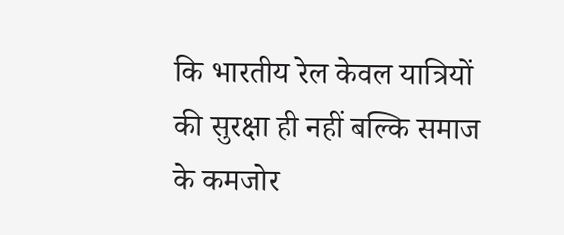कि भारतीय रेल केवल यात्रियों की सुरक्षा ही नहीं बल्कि समाज के कमजोर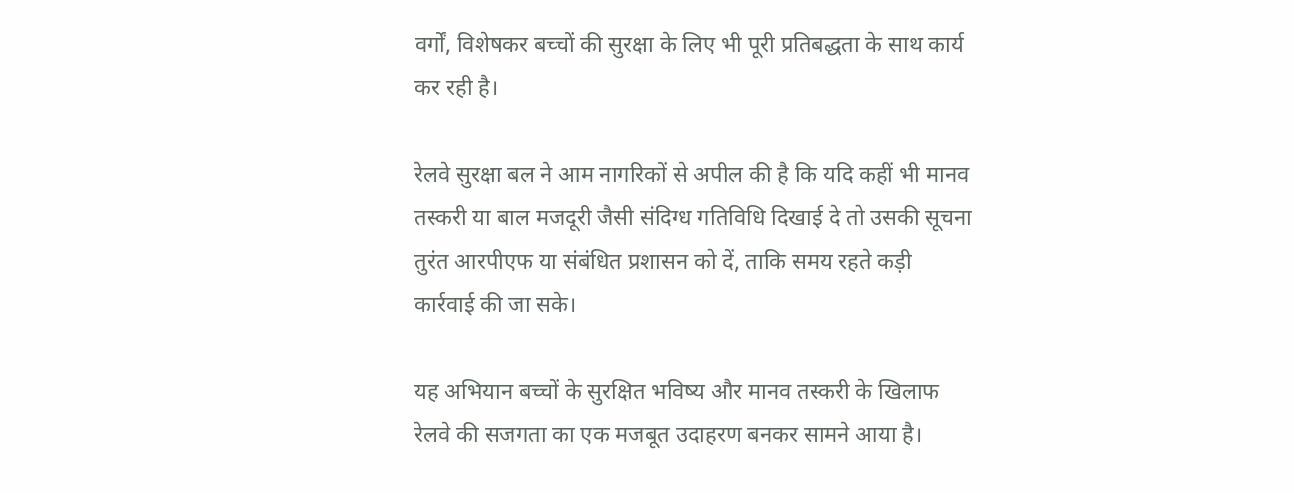वर्गों, विशेषकर बच्चों की सुरक्षा के लिए भी पूरी प्रतिबद्धता के साथ कार्य कर रही है।

रेलवे सुरक्षा बल ने आम नागरिकों से अपील की है कि यदि कहीं भी मानव तस्करी या बाल मजदूरी जैसी संदिग्ध गतिविधि दिखाई दे तो उसकी सूचना तुरंत आरपीएफ या संबंधित प्रशासन को दें, ताकि समय रहते कड़ी कार्रवाई की जा सके।

यह अभियान बच्चों के सुरक्षित भविष्य और मानव तस्करी के खिलाफ रेलवे की सजगता का एक मजबूत उदाहरण बनकर सामने आया है।